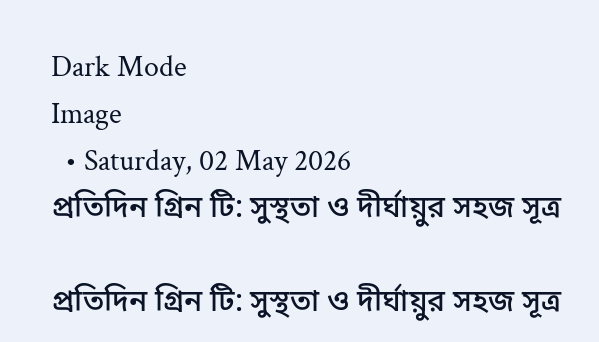Dark Mode
Image
  • Saturday, 02 May 2026
প্রতিদিন গ্রিন টি: সুস্থতা ও দীর্ঘায়ুর সহজ সূত্র

প্রতিদিন গ্রিন টি: সুস্থতা ও দীর্ঘায়ুর সহজ সূত্র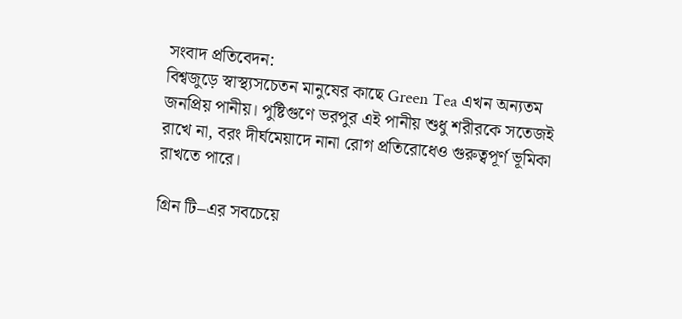সংবাদ প্রতিবেদন:
বিশ্বজুড়ে স্বাস্থ্যসচেতন মানুষের কাছে Green Tea এখন অন্যতম জনপ্রিয় পানীয়। পুষ্টিগুণে ভরপুর এই পানীয় শুধু শরীরকে সতেজই রাখে না, বরং দীর্ঘমেয়াদে নানা রোগ প্রতিরোধেও গুরুত্বপূর্ণ ভূমিকা রাখতে পারে।

গ্রিন টি–এর সবচেয়ে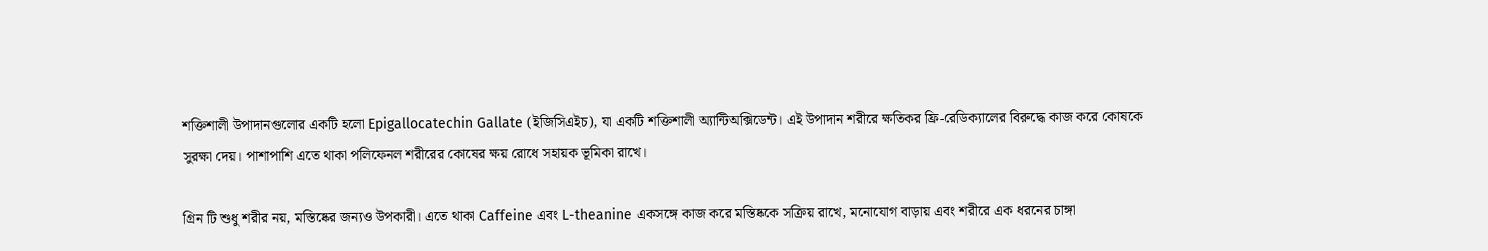শক্তিশালী উপাদানগুলোর একটি হলো Epigallocatechin Gallate (ইজিসিএইচ), যা একটি শক্তিশালী অ্যান্টিঅক্সিডেন্ট। এই উপাদান শরীরে ক্ষতিকর ফ্রি-রেডিক্যালের বিরুদ্ধে কাজ করে কোষকে সুরক্ষা দেয়। পাশাপাশি এতে থাকা পলিফেনল শরীরের কোষের ক্ষয় রোধে সহায়ক ভূমিকা রাখে।

গ্রিন টি শুধু শরীর নয়, মস্তিষ্কের জন্যও উপকারী। এতে থাকা Caffeine এবং L-theanine একসঙ্গে কাজ করে মস্তিষ্ককে সক্রিয় রাখে, মনোযোগ বাড়ায় এবং শরীরে এক ধরনের চাঙ্গা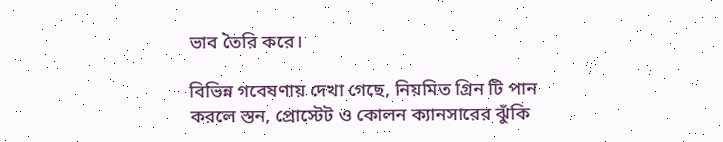ভাব তৈরি করে।

বিভিন্ন গবেষণায় দেখা গেছে, নিয়মিত গ্রিন টি পান করলে স্তন, প্রোস্টেট ও কোলন ক্যানসারের ঝুঁকি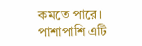কমতে পারে। পাশাপাশি এটি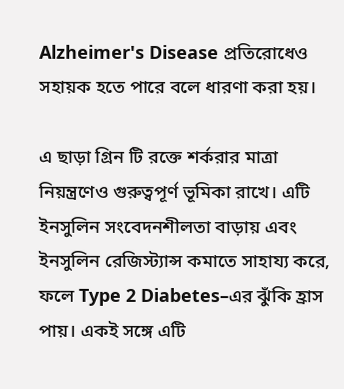Alzheimer's Disease প্রতিরোধেও সহায়ক হতে পারে বলে ধারণা করা হয়।

এ ছাড়া গ্রিন টি রক্তে শর্করার মাত্রা নিয়ন্ত্রণেও গুরুত্বপূর্ণ ভূমিকা রাখে। এটি ইনসুলিন সংবেদনশীলতা বাড়ায় এবং ইনসুলিন রেজিস্ট্যান্স কমাতে সাহায্য করে, ফলে Type 2 Diabetes–এর ঝুঁকি হ্রাস পায়। একই সঙ্গে এটি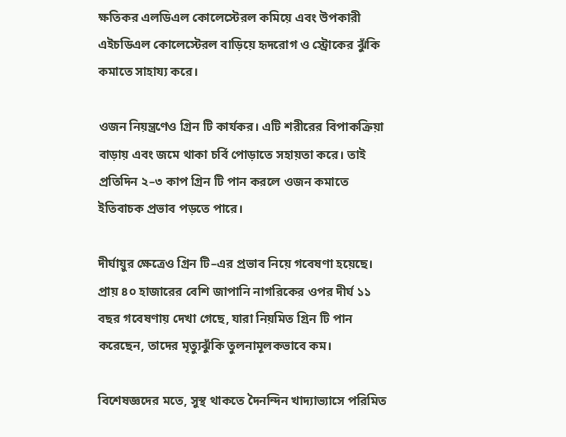ক্ষতিকর এলডিএল কোলেস্টেরল কমিয়ে এবং উপকারী এইচডিএল কোলেস্টেরল বাড়িয়ে হৃদরোগ ও স্ট্রোকের ঝুঁকি কমাতে সাহায্য করে।

ওজন নিয়ন্ত্রণেও গ্রিন টি কার্যকর। এটি শরীরের বিপাকক্রিয়া বাড়ায় এবং জমে থাকা চর্বি পোড়াতে সহায়তা করে। তাই প্রতিদিন ২–৩ কাপ গ্রিন টি পান করলে ওজন কমাতে ইতিবাচক প্রভাব পড়তে পারে।

দীর্ঘায়ুর ক্ষেত্রেও গ্রিন টি–এর প্রভাব নিয়ে গবেষণা হয়েছে। প্রায় ৪০ হাজারের বেশি জাপানি নাগরিকের ওপর দীর্ঘ ১১ বছর গবেষণায় দেখা গেছে, যারা নিয়মিত গ্রিন টি পান করেছেন, তাদের মৃত্যুঝুঁকি তুলনামূলকভাবে কম।

বিশেষজ্ঞদের মতে, সুস্থ থাকতে দৈনন্দিন খাদ্যাভ্যাসে পরিমিত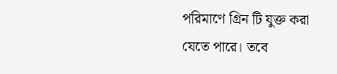পরিমাণে গ্রিন টি যুক্ত করা যেতে পারে। তবে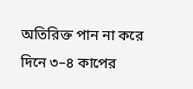অতিরিক্ত পান না করে দিনে ৩–৪ কাপের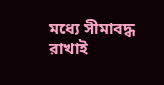মধ্যে সীমাবদ্ধ রাখাই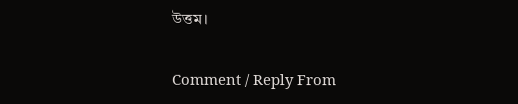উত্তম।

Comment / Reply From